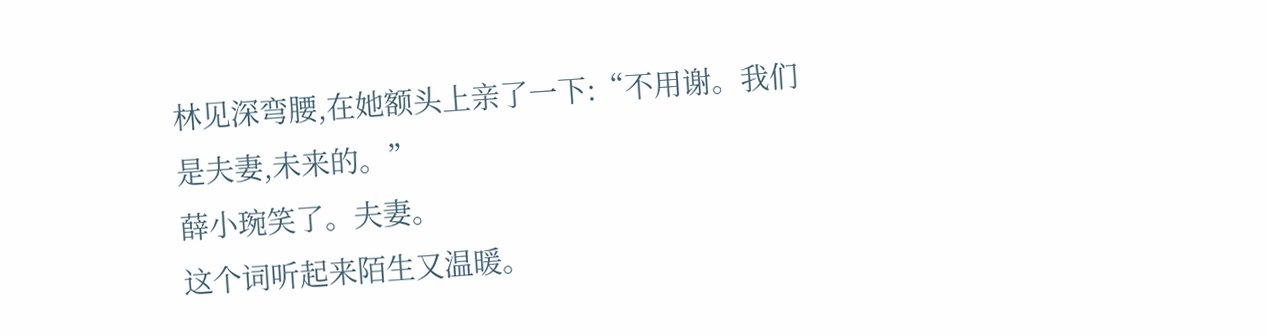林见深弯腰,在她额头上亲了一下:“不用谢。我们是夫妻,未来的。”
薛小琬笑了。夫妻。
这个词听起来陌生又温暖。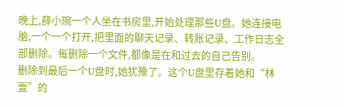晚上,薛小琬一个人坐在书房里,开始处理那些U盘。她连接电脑,一个一个打开,把里面的聊天记录、转账记录、工作日志全部删除。每删除一个文件,都像是在和过去的自己告别。
删除到最后一个U盘时,她犹豫了。这个U盘里存着她和“林壹”的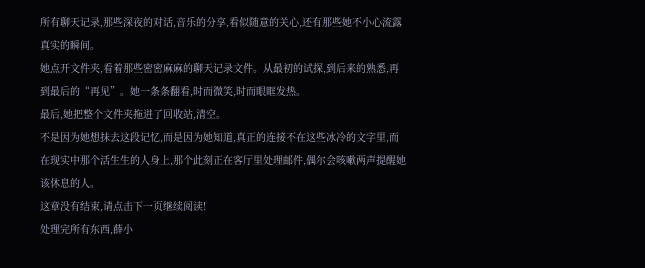所有聊天记录,那些深夜的对话,音乐的分享,看似随意的关心,还有那些她不小心流露真实的瞬间。
她点开文件夹,看着那些密密麻麻的聊天记录文件。从最初的试探,到后来的熟悉,再到最后的“再见”。她一条条翻看,时而微笑,时而眼眶发热。
最后,她把整个文件夹拖进了回收站,清空。
不是因为她想抹去这段记忆,而是因为她知道,真正的连接不在这些冰冷的文字里,而在现实中那个活生生的人身上,那个此刻正在客厅里处理邮件,偶尔会咳嗽两声提醒她该休息的人。
这章没有结束,请点击下一页继续阅读!
处理完所有东西,薛小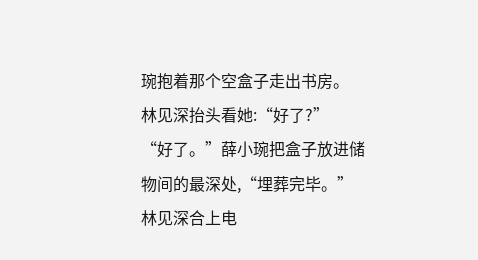琬抱着那个空盒子走出书房。
林见深抬头看她:“好了?”
“好了。”薛小琬把盒子放进储物间的最深处,“埋葬完毕。”
林见深合上电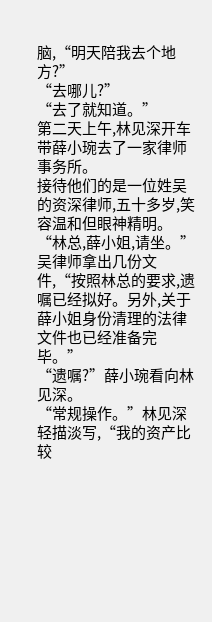脑,“明天陪我去个地方?”
“去哪儿?”
“去了就知道。”
第二天上午,林见深开车带薛小琬去了一家律师事务所。
接待他们的是一位姓吴的资深律师,五十多岁,笑容温和但眼神精明。
“林总,薛小姐,请坐。”吴律师拿出几份文件,“按照林总的要求,遗嘱已经拟好。另外,关于薛小姐身份清理的法律文件也已经准备完毕。”
“遗嘱?”薛小琬看向林见深。
“常规操作。”林见深轻描淡写,“我的资产比较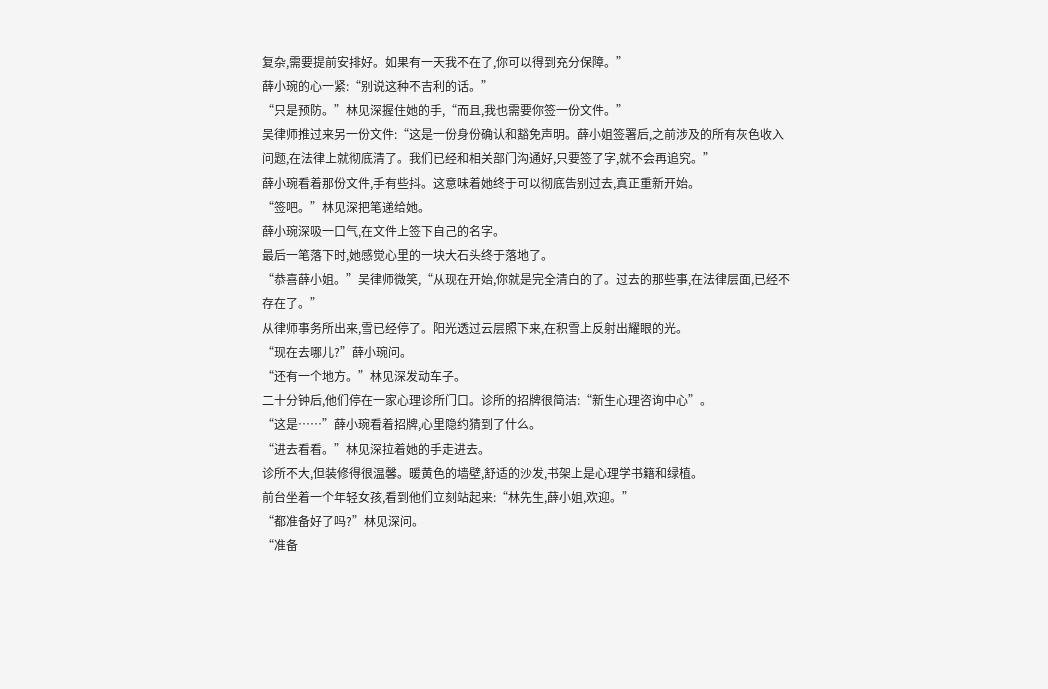复杂,需要提前安排好。如果有一天我不在了,你可以得到充分保障。”
薛小琬的心一紧:“别说这种不吉利的话。”
“只是预防。”林见深握住她的手,“而且,我也需要你签一份文件。”
吴律师推过来另一份文件:“这是一份身份确认和豁免声明。薛小姐签署后,之前涉及的所有灰色收入问题,在法律上就彻底清了。我们已经和相关部门沟通好,只要签了字,就不会再追究。”
薛小琬看着那份文件,手有些抖。这意味着她终于可以彻底告别过去,真正重新开始。
“签吧。”林见深把笔递给她。
薛小琬深吸一口气,在文件上签下自己的名字。
最后一笔落下时,她感觉心里的一块大石头终于落地了。
“恭喜薛小姐。”吴律师微笑,“从现在开始,你就是完全清白的了。过去的那些事,在法律层面,已经不存在了。”
从律师事务所出来,雪已经停了。阳光透过云层照下来,在积雪上反射出耀眼的光。
“现在去哪儿?”薛小琬问。
“还有一个地方。”林见深发动车子。
二十分钟后,他们停在一家心理诊所门口。诊所的招牌很简洁:“新生心理咨询中心”。
“这是……”薛小琬看着招牌,心里隐约猜到了什么。
“进去看看。”林见深拉着她的手走进去。
诊所不大,但装修得很温馨。暖黄色的墙壁,舒适的沙发,书架上是心理学书籍和绿植。
前台坐着一个年轻女孩,看到他们立刻站起来:“林先生,薛小姐,欢迎。”
“都准备好了吗?”林见深问。
“准备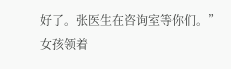好了。张医生在咨询室等你们。”
女孩领着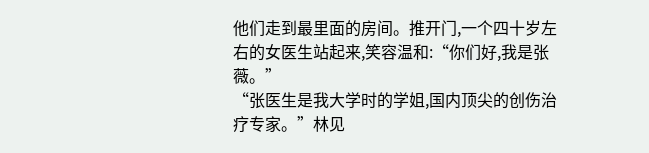他们走到最里面的房间。推开门,一个四十岁左右的女医生站起来,笑容温和:“你们好,我是张薇。”
“张医生是我大学时的学姐,国内顶尖的创伤治疗专家。”林见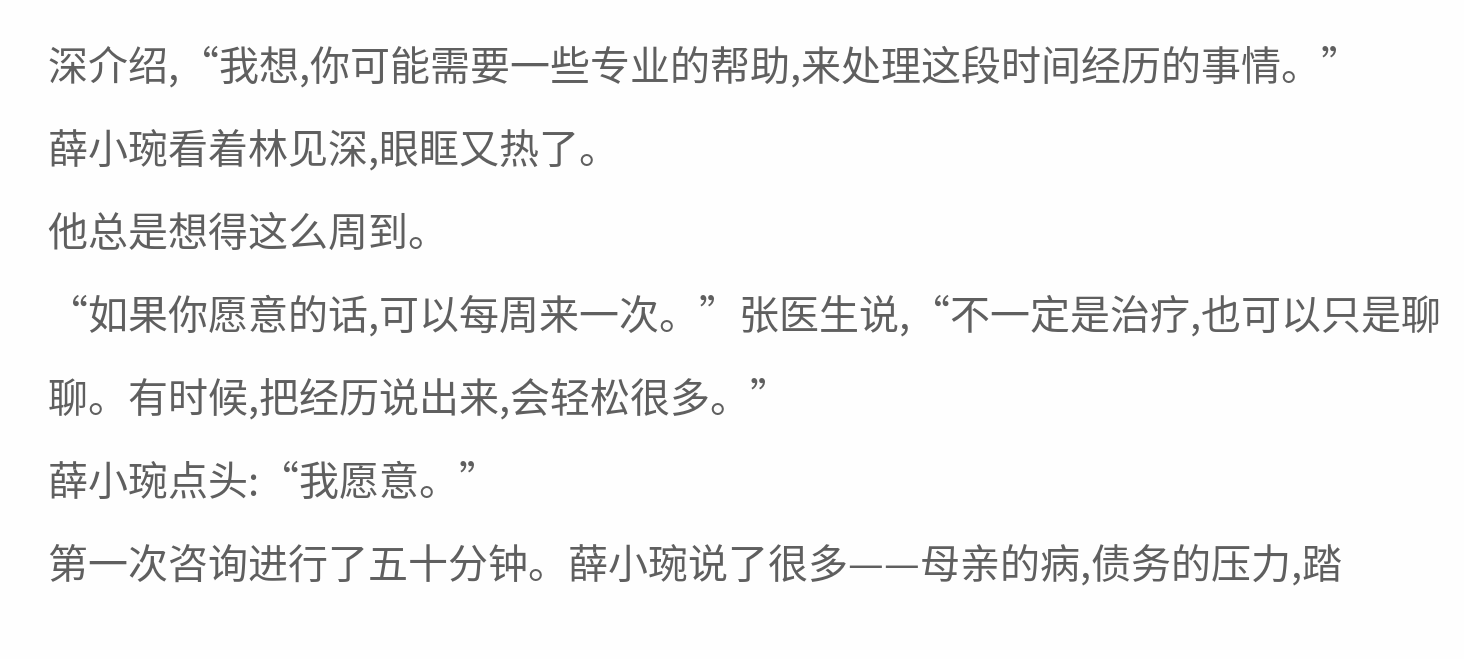深介绍,“我想,你可能需要一些专业的帮助,来处理这段时间经历的事情。”
薛小琬看着林见深,眼眶又热了。
他总是想得这么周到。
“如果你愿意的话,可以每周来一次。”张医生说,“不一定是治疗,也可以只是聊聊。有时候,把经历说出来,会轻松很多。”
薛小琬点头:“我愿意。”
第一次咨询进行了五十分钟。薛小琬说了很多——母亲的病,债务的压力,踏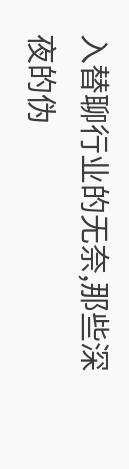入替聊行业的无奈,那些深夜的伪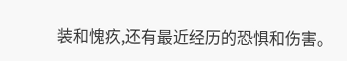装和愧疚,还有最近经历的恐惧和伤害。